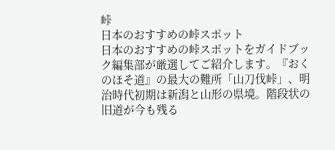峠
日本のおすすめの峠スポット
日本のおすすめの峠スポットをガイドブック編集部が厳選してご紹介します。『おくのほそ道』の最大の難所「山刀伐峠」、明治時代初期は新潟と山形の県境。階段状の旧道が今も残る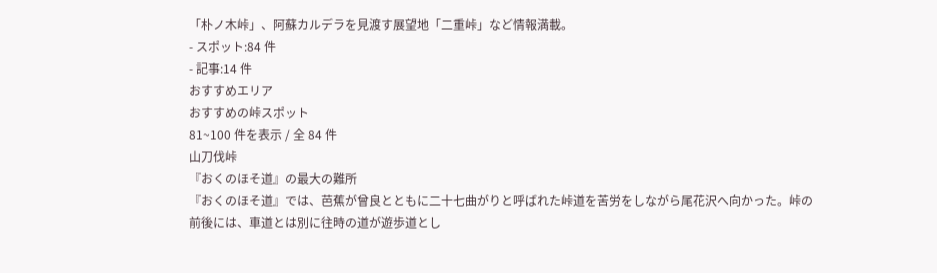「朴ノ木峠」、阿蘇カルデラを見渡す展望地「二重峠」など情報満載。
- スポット:84 件
- 記事:14 件
おすすめエリア
おすすめの峠スポット
81~100 件を表示 / 全 84 件
山刀伐峠
『おくのほそ道』の最大の難所
『おくのほそ道』では、芭蕉が曾良とともに二十七曲がりと呼ばれた峠道を苦労をしながら尾花沢へ向かった。峠の前後には、車道とは別に往時の道が遊歩道とし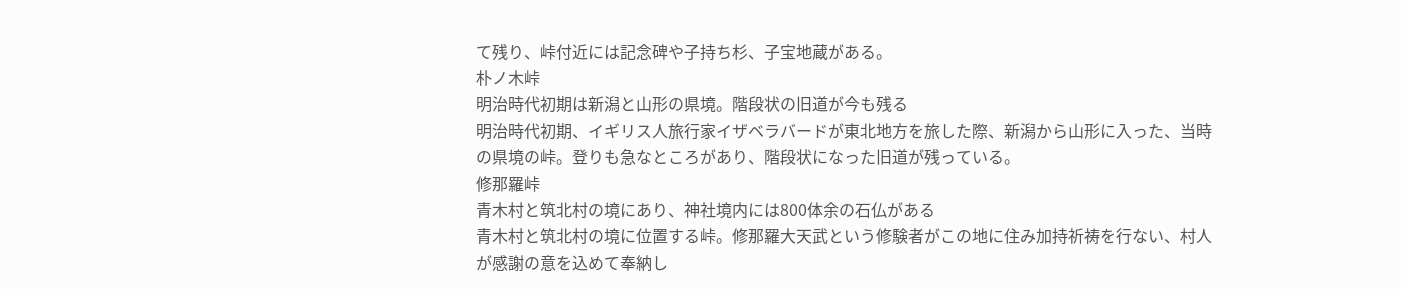て残り、峠付近には記念碑や子持ち杉、子宝地蔵がある。
朴ノ木峠
明治時代初期は新潟と山形の県境。階段状の旧道が今も残る
明治時代初期、イギリス人旅行家イザベラバードが東北地方を旅した際、新潟から山形に入った、当時の県境の峠。登りも急なところがあり、階段状になった旧道が残っている。
修那羅峠
青木村と筑北村の境にあり、神社境内には800体余の石仏がある
青木村と筑北村の境に位置する峠。修那羅大天武という修験者がこの地に住み加持祈祷を行ない、村人が感謝の意を込めて奉納し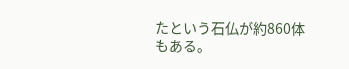たという石仏が約860体もある。